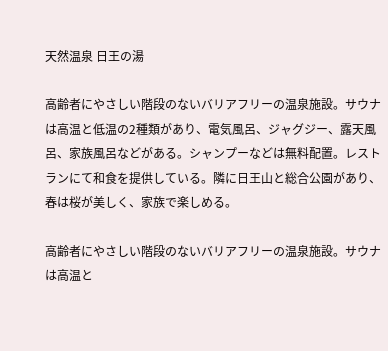天然温泉 日王の湯

高齢者にやさしい階段のないバリアフリーの温泉施設。サウナは高温と低温の2種類があり、電気風呂、ジャグジー、露天風呂、家族風呂などがある。シャンプーなどは無料配置。レストランにて和食を提供している。隣に日王山と総合公園があり、春は桜が美しく、家族で楽しめる。

高齢者にやさしい階段のないバリアフリーの温泉施設。サウナは高温と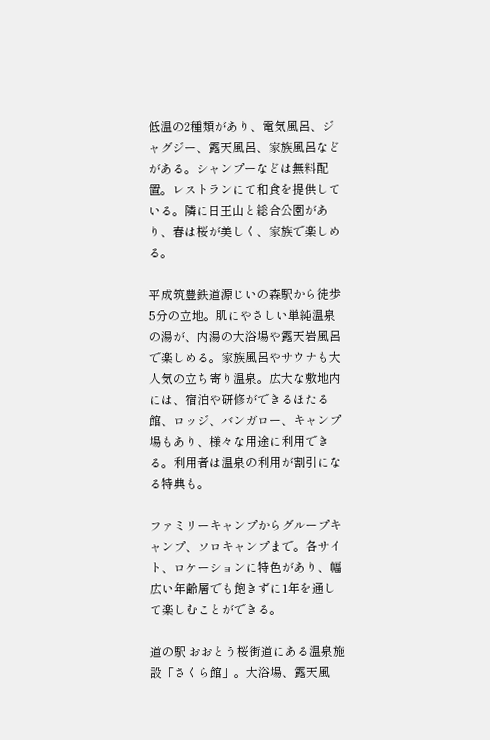低温の2種類があり、電気風呂、ジャグジー、露天風呂、家族風呂などがある。シャンプーなどは無料配置。レストランにて和食を提供している。隣に日王山と総合公園があり、春は桜が美しく、家族で楽しめる。

平成筑豊鉄道源じいの森駅から徒歩5分の立地。肌にやさしい単純温泉の湯が、内湯の大浴場や露天岩風呂で楽しめる。家族風呂やサウナも大人気の立ち寄り温泉。広大な敷地内には、宿泊や研修ができるほたる館、ロッジ、バンガロー、キャンプ場もあり、様々な用途に利用できる。利用者は温泉の利用が割引になる特典も。

ファミリーキャンプからグループキャンプ、ソロキャンプまで。各サイト、ロケーションに特色があり、幅広い年齢層でも飽きずに1年を通して楽しむことができる。

道の駅 おおとう桜街道にある温泉施設「さくら館」。大浴場、露天風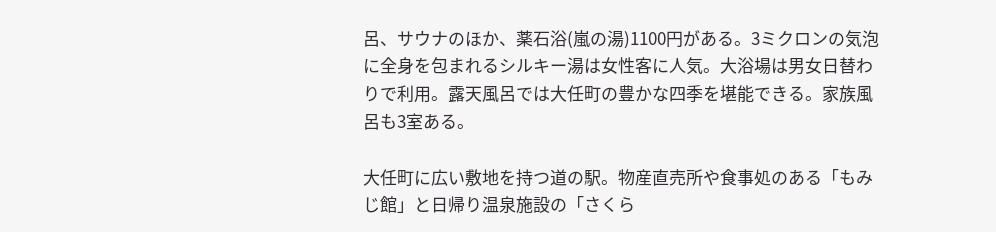呂、サウナのほか、薬石浴(嵐の湯)1100円がある。3ミクロンの気泡に全身を包まれるシルキー湯は女性客に人気。大浴場は男女日替わりで利用。露天風呂では大任町の豊かな四季を堪能できる。家族風呂も3室ある。

大任町に広い敷地を持つ道の駅。物産直売所や食事処のある「もみじ館」と日帰り温泉施設の「さくら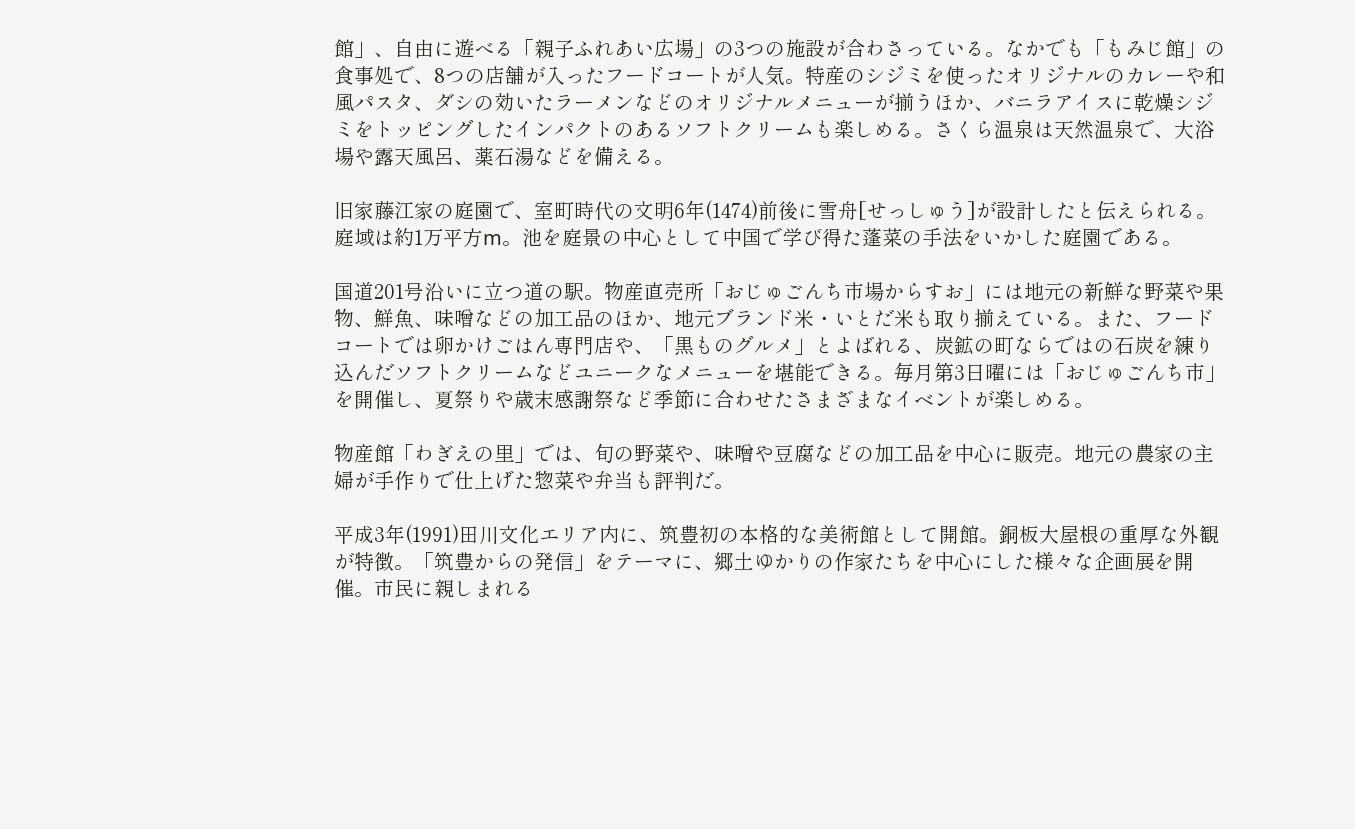館」、自由に遊べる「親子ふれあい広場」の3つの施設が合わさっている。なかでも「もみじ館」の食事処で、8つの店舗が入ったフードコートが人気。特産のシジミを使ったオリジナルのカレーや和風パスタ、ダシの効いたラーメンなどのオリジナルメニューが揃うほか、バニラアイスに乾燥シジミをトッピングしたインパクトのあるソフトクリームも楽しめる。さくら温泉は天然温泉で、大浴場や露天風呂、薬石湯などを備える。

旧家藤江家の庭園で、室町時代の文明6年(1474)前後に雪舟[せっしゅう]が設計したと伝えられる。庭域は約1万平方m。池を庭景の中心として中国で学び得た蓬菜の手法をいかした庭園である。

国道201号沿いに立つ道の駅。物産直売所「おじゅごんち市場からすお」には地元の新鮮な野菜や果物、鮮魚、味噌などの加工品のほか、地元ブランド米・いとだ米も取り揃えている。また、フードコートでは卵かけごはん専門店や、「黒ものグルメ」とよばれる、炭鉱の町ならではの石炭を練り込んだソフトクリームなどユニークなメニューを堪能できる。毎月第3日曜には「おじゅごんち市」を開催し、夏祭りや歳末感謝祭など季節に合わせたさまざまなイベントが楽しめる。

物産館「わぎえの里」では、旬の野菜や、味噌や豆腐などの加工品を中心に販売。地元の農家の主婦が手作りで仕上げた惣菜や弁当も評判だ。

平成3年(1991)田川文化エリア内に、筑豊初の本格的な美術館として開館。銅板大屋根の重厚な外観が特徴。「筑豊からの発信」をテーマに、郷土ゆかりの作家たちを中心にした様々な企画展を開催。市民に親しまれる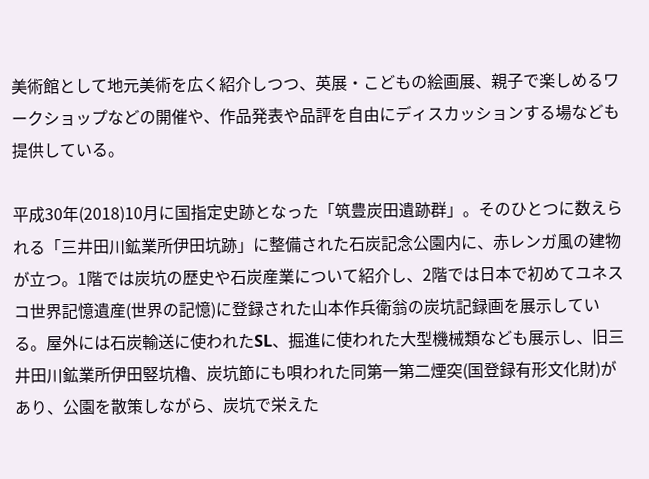美術館として地元美術を広く紹介しつつ、英展・こどもの絵画展、親子で楽しめるワークショップなどの開催や、作品発表や品評を自由にディスカッションする場なども提供している。

平成30年(2018)10月に国指定史跡となった「筑豊炭田遺跡群」。そのひとつに数えられる「三井田川鉱業所伊田坑跡」に整備された石炭記念公園内に、赤レンガ風の建物が立つ。1階では炭坑の歴史や石炭産業について紹介し、2階では日本で初めてユネスコ世界記憶遺産(世界の記憶)に登録された山本作兵衛翁の炭坑記録画を展示している。屋外には石炭輸送に使われたSL、掘進に使われた大型機械類なども展示し、旧三井田川鉱業所伊田竪坑櫓、炭坑節にも唄われた同第一第二煙突(国登録有形文化財)があり、公園を散策しながら、炭坑で栄えた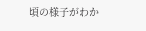頃の様子がわか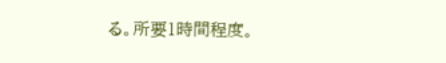る。所要1時間程度。